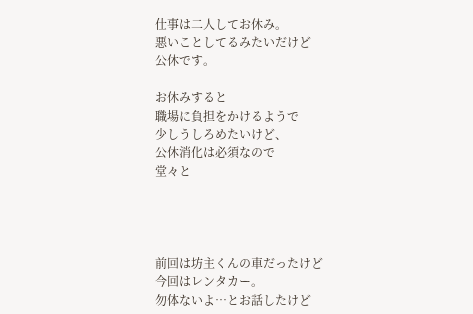仕事は二人してお休み。
悪いことしてるみたいだけど
公休です。

お休みすると
職場に負担をかけるようで
少しうしろめたいけど、
公休消化は必須なので
堂々と




前回は坊主くんの車だったけど
今回はレンタカー。
勿体ないよ…とお話したけど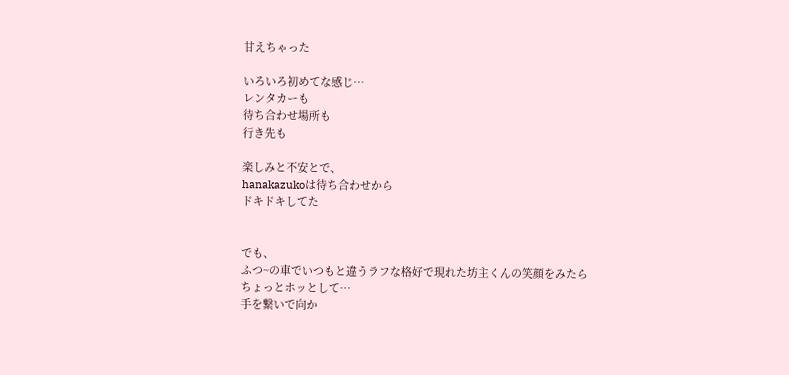甘えちゃった

いろいろ初めてな感じ…
レンタカーも
待ち合わせ場所も
行き先も

楽しみと不安とで、
hanakazukoは待ち合わせから
ドキドキしてた


でも、
ふつ~の車でいつもと違うラフな格好で現れた坊主くんの笑顔をみたら
ちょっとホッとして…
手を繋いで向か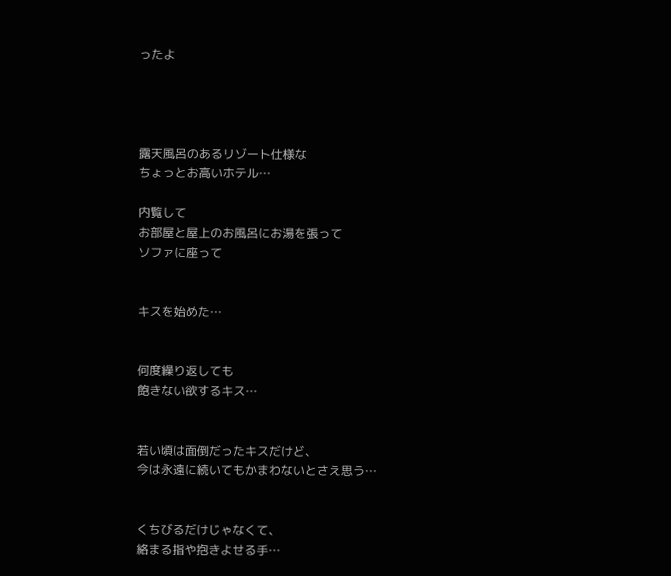ったよ




露天風呂のあるリゾート仕様な
ちょっとお高いホテル…

内覧して
お部屋と屋上のお風呂にお湯を張って
ソファに座って


キスを始めた…


何度繰り返しても
飽きない欲するキス…


若い頃は面倒だったキスだけど、
今は永遠に続いてもかまわないとさえ思う…


くちびるだけじゃなくて、
絡まる指や抱きよせる手…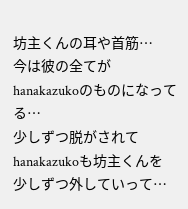坊主くんの耳や首筋…
今は彼の全てが
hanakazukoのものになってる…
少しずつ脱がされて
hanakazukoも坊主くんを
少しずつ外していって…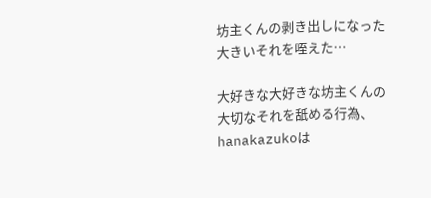坊主くんの剥き出しになった
大きいそれを咥えた…

大好きな大好きな坊主くんの
大切なそれを舐める行為、
hanakazukoは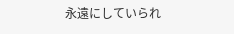永遠にしていられ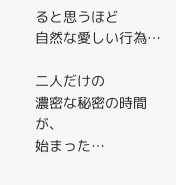ると思うほど
自然な愛しい行為…

二人だけの
濃密な秘密の時間が、
始まった…